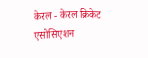केरल - केरल क्रिकेट एसोसिएशन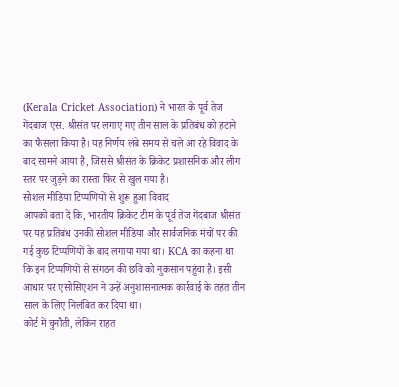(Kerala Cricket Association) ने भारत के पूर्व तेज गेंदबाज एस. श्रीसंत पर लगाए गए तीन साल के प्रतिबंध को हटाने का फैसला किया है। यह निर्णय लंबे समय से चले आ रहे विवाद के बाद सामने आया है, जिससे श्रीसंत के क्रिकेट प्रशासनिक और लीग स्तर पर जुड़ने का रास्ता फिर से खुल गया है।
सोशल मीडिया टिप्पणियों से शुरू हुआ विवाद
आपको बता दें कि, भारतीय क्रिकेट टीम के पूर्व तेज गेंदबाज श्रीसंत पर यह प्रतिबंध उनकी सोशल मीडिया और सार्वजनिक मंचों पर की गई कुछ टिप्पणियों के बाद लगाया गया था। KCA का कहना था कि इन टिप्पणियों से संगठन की छवि को नुकसान पहुंचा है। इसी आधार पर एसोसिएशन ने उन्हें अनुशासनात्मक कार्रवाई के तहत तीन साल के लिए निलंबित कर दिया था।
कोर्ट में चुनौती, लेकिन राहत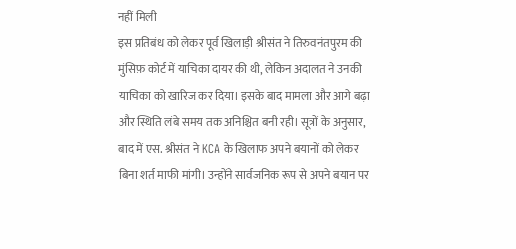नहीं मिली
इस प्रतिबंध को लेकर पूर्व खिलाड़ी श्रीसंत ने तिरुवनंतपुरम की मुंसिफ़ कोर्ट में याचिका दायर की थी, लेकिन अदालत ने उनकी याचिका को खारिज कर दिया। इसके बाद मामला और आगे बढ़ा और स्थिति लंबे समय तक अनिश्चित बनी रही। सूत्रों के अनुसार, बाद में एस. श्रीसंत ने KCA के खिलाफ अपने बयानों को लेकर बिना शर्त माफी मांगी। उन्होंने सार्वजनिक रूप से अपने बयान पर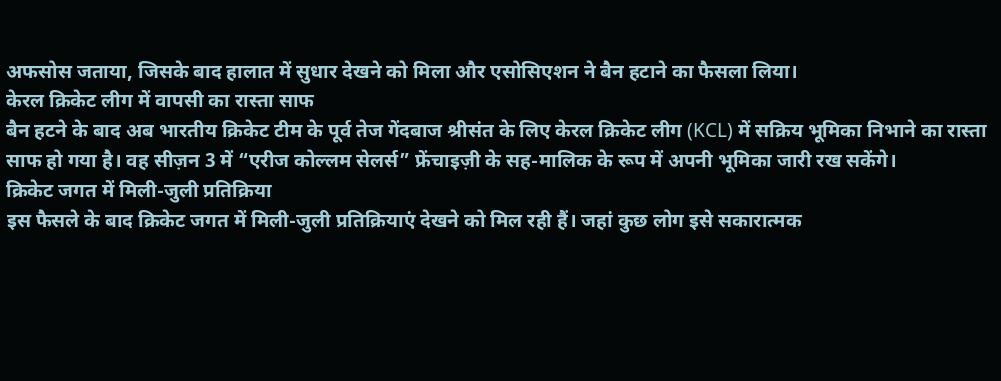अफसोस जताया, जिसके बाद हालात में सुधार देखने को मिला और एसोसिएशन ने बैन हटाने का फैसला लिया।
केरल क्रिकेट लीग में वापसी का रास्ता साफ
बैन हटने के बाद अब भारतीय क्रिकेट टीम के पूर्व तेज गेंदबाज श्रीसंत के लिए केरल क्रिकेट लीग (KCL) में सक्रिय भूमिका निभाने का रास्ता साफ हो गया है। वह सीज़न 3 में “एरीज कोल्लम सेलर्स” फ्रेंचाइज़ी के सह-मालिक के रूप में अपनी भूमिका जारी रख सकेंगे।
क्रिकेट जगत में मिली-जुली प्रतिक्रिया
इस फैसले के बाद क्रिकेट जगत में मिली-जुली प्रतिक्रियाएं देखने को मिल रही हैं। जहां कुछ लोग इसे सकारात्मक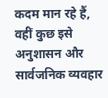कदम मान रहे हैं, वहीं कुछ इसे अनुशासन और सार्वजनिक व्यवहार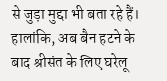से जुड़ा मुद्दा भी बता रहे हैं। हालांकि, अब बैन हटने के बाद श्रीसंत के लिए घरेलू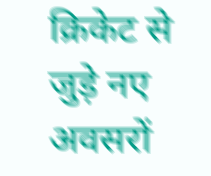क्रिकेट से जुड़े नए अवसरों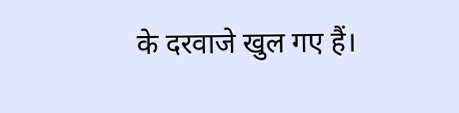के दरवाजे खुल गए हैं।